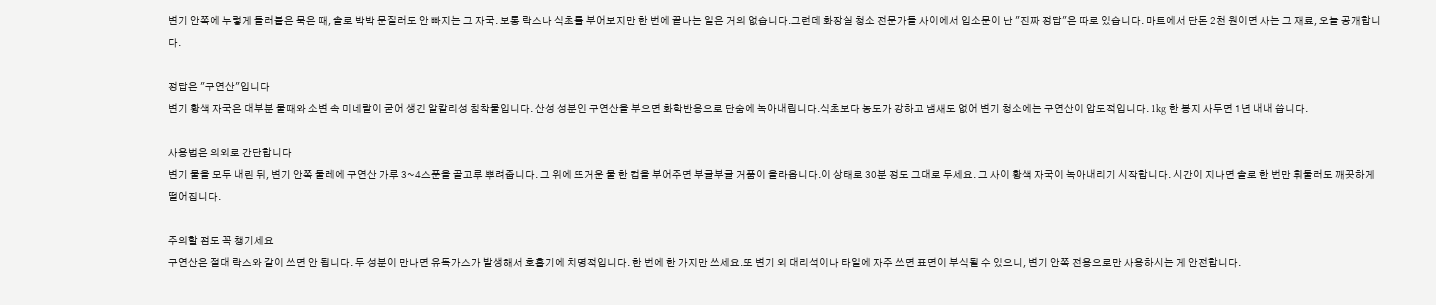변기 안쪽에 누렇게 들러붙은 묵은 때, 솔로 박박 문질러도 안 빠지는 그 자국. 보통 락스나 식초를 부어보지만 한 번에 끝나는 일은 거의 없습니다.그런데 화장실 청소 전문가들 사이에서 입소문이 난 "진짜 정답"은 따로 있습니다. 마트에서 단돈 2천 원이면 사는 그 재료, 오늘 공개합니다.

정답은 "구연산"입니다
변기 황색 자국은 대부분 물때와 소변 속 미네랄이 굳어 생긴 알칼리성 침착물입니다. 산성 성분인 구연산을 부으면 화학반응으로 단숨에 녹아내립니다.식초보다 농도가 강하고 냄새도 없어 변기 청소에는 구연산이 압도적입니다. 1kg 한 봉지 사두면 1년 내내 씁니다.

사용법은 의외로 간단합니다
변기 물을 모두 내린 뒤, 변기 안쪽 둘레에 구연산 가루 3~4스푼을 골고루 뿌려줍니다. 그 위에 뜨거운 물 한 컵을 부어주면 부글부글 거품이 올라옵니다.이 상태로 30분 정도 그대로 두세요. 그 사이 황색 자국이 녹아내리기 시작합니다. 시간이 지나면 솔로 한 번만 휘둘러도 깨끗하게 떨어집니다.

주의할 점도 꼭 챙기세요
구연산은 절대 락스와 같이 쓰면 안 됩니다. 두 성분이 만나면 유독가스가 발생해서 호흡기에 치명적입니다. 한 번에 한 가지만 쓰세요.또 변기 외 대리석이나 타일에 자주 쓰면 표면이 부식될 수 있으니, 변기 안쪽 전용으로만 사용하시는 게 안전합니다.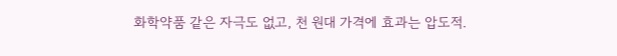화학약품 같은 자극도 없고, 천 원대 가격에 효과는 압도적.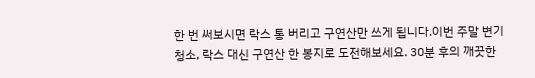한 번 써보시면 락스 통 버리고 구연산만 쓰게 됩니다.이번 주말 변기 청소, 락스 대신 구연산 한 봉지로 도전해보세요. 30분 후의 깨끗한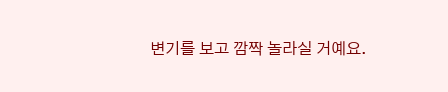변기를 보고 깜짝 놀라실 거예요.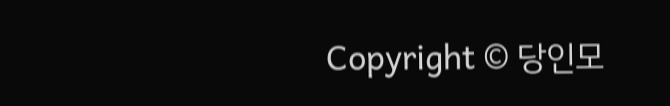Copyright © 당인모